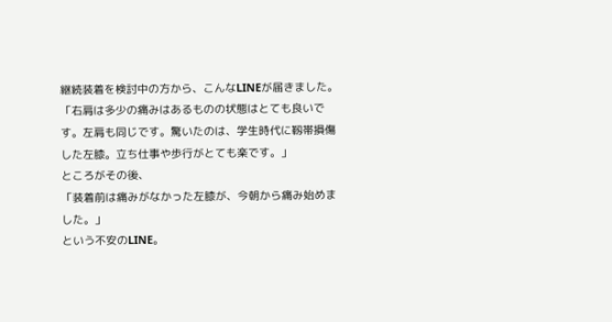継続装着を検討中の方から、こんなLINEが届きました。
「右肩は多少の痛みはあるものの状態はとても良いです。左肩も同じです。驚いたのは、学生時代に靱帯損傷した左膝。立ち仕事や歩行がとても楽です。」
ところがその後、
「装着前は痛みがなかった左膝が、今朝から痛み始めました。」
という不安のLINE。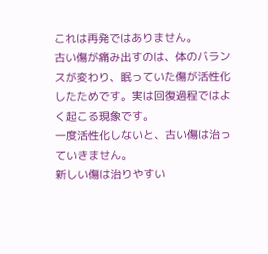これは再発ではありません。
古い傷が痛み出すのは、体のバランスが変わり、眠っていた傷が活性化したためです。実は回復過程ではよく起こる現象です。
一度活性化しないと、古い傷は治っていきません。
新しい傷は治りやすい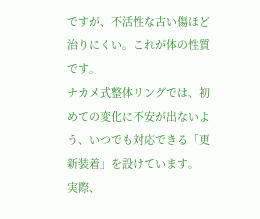ですが、不活性な古い傷ほど治りにくい。これが体の性質です。
ナカメ式整体リングでは、初めての変化に不安が出ないよう、いつでも対応できる「更新装着」を設けています。
実際、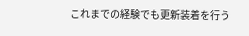これまでの経験でも更新装着を行う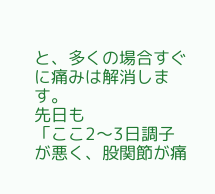と、多くの場合すぐに痛みは解消します。
先日も
「ここ2〜3日調子が悪く、股関節が痛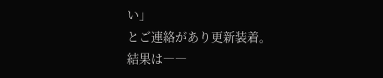い」
とご連絡があり更新装着。
結果は――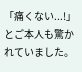「痛くない...!」
とご本人も驚かれていました。